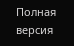Полная версия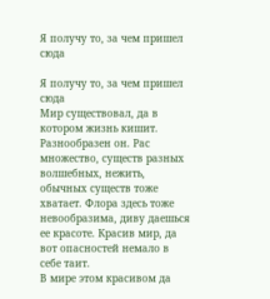Я получу то, за чем пришел сюда

Я получу то, за чем пришел сюда
Мир существовал, да в котором жизнь кишит. Разнообразен он. Рас множество, существ разных волшебных, нежить, обычных существ тоже хватает. Флора здесь тоже невообразима, диву даешься ее красоте. Красив мир, да вот опасностей немало в себе таит.
В мире этом красивом да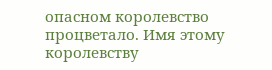опасном королевство процветало. Имя этому королевству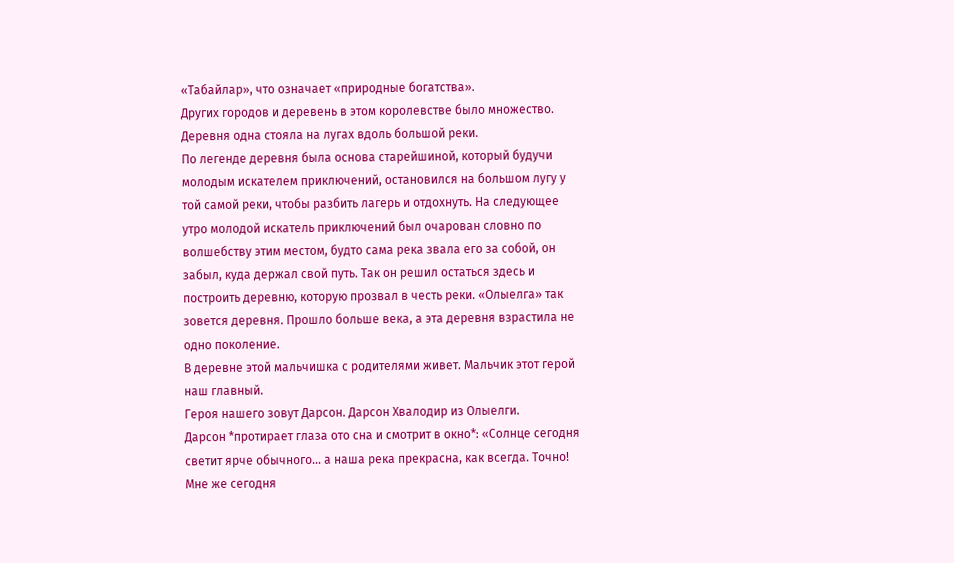«Табайлар», что означает «природные богатства».
Других городов и деревень в этом королевстве было множество. Деревня одна стояла на лугах вдоль большой реки.
По легенде деревня была основа старейшиной, который будучи молодым искателем приключений, остановился на большом лугу у той самой реки, чтобы разбить лагерь и отдохнуть. На следующее утро молодой искатель приключений был очарован словно по волшебству этим местом, будто сама река звала его за собой, он забыл, куда держал свой путь. Так он решил остаться здесь и построить деревню, которую прозвал в честь реки. «Олыелга» так зовется деревня. Прошло больше века, а эта деревня взрастила не одно поколение.
В деревне этой мальчишка с родителями живет. Мальчик этот герой наш главный.
Героя нашего зовут Дарсон. Дарсон Хвалодир из Олыелги.
Дарсон *протирает глаза ото сна и смотрит в окно*: «Солнце сегодня светит ярче обычного… а наша река прекрасна, как всегда. Точно! Мне же сегодня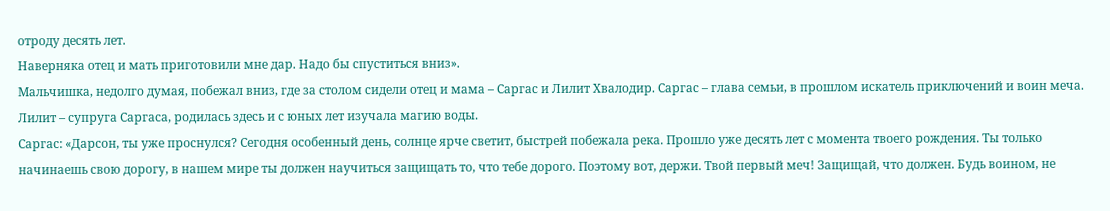отроду десять лет.
Наверняка отец и мать приготовили мне дар. Надо бы спуститься вниз».
Мальчишка, недолго думая, побежал вниз, где за столом сидели отец и мама – Саргас и Лилит Хвалодир. Саргас – глава семьи, в прошлом искатель приключений и воин меча. Лилит – супруга Саргаса, родилась здесь и с юных лет изучала магию воды.
Саргас: «Дарсон, ты уже проснулся? Сегодня особенный день, солнце ярче светит, быстрей побежала река. Прошло уже десять лет с момента твоего рождения. Ты только начинаешь свою дорогу, в нашем мире ты должен научиться защищать то, что тебе дорого. Поэтому вот, держи. Твой первый меч! Защищай, что должен. Будь воином, не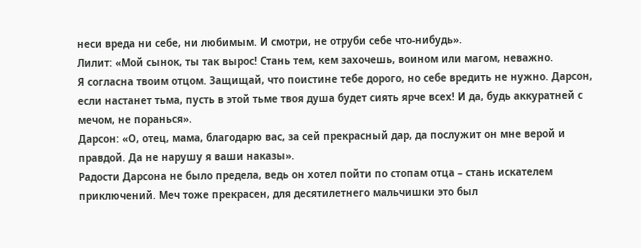неси вреда ни себе, ни любимым. И смотри, не отруби себе что-нибудь».
Лилит: «Мой сынок, ты так вырос! Стань тем, кем захочешь, воином или магом, неважно.
Я согласна твоим отцом. Защищай, что поистине тебе дорого, но себе вредить не нужно. Дарсон, если настанет тьма, пусть в этой тьме твоя душа будет сиять ярче всех! И да, будь аккуратней с мечом, не поранься».
Дарсон: «О, отец, мама, благодарю вас, за сей прекрасный дар, да послужит он мне верой и правдой. Да не нарушу я ваши наказы».
Радости Дарсона не было предела, ведь он хотел пойти по стопам отца – стань искателем приключений. Меч тоже прекрасен, для десятилетнего мальчишки это был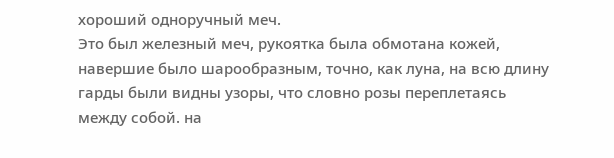хороший одноручный меч.
Это был железный меч, рукоятка была обмотана кожей, навершие было шарообразным, точно, как луна, на всю длину гарды были видны узоры, что словно розы переплетаясь между собой. на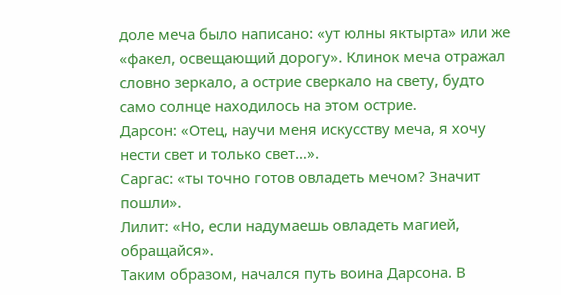доле меча было написано: «ут юлны яктырта» или же «факел, освещающий дорогу». Клинок меча отражал словно зеркало, а острие сверкало на свету, будто само солнце находилось на этом острие.
Дарсон: «Отец, научи меня искусству меча, я хочу нести свет и только свет…».
Саргас: «ты точно готов овладеть мечом? Значит пошли».
Лилит: «Но, если надумаешь овладеть магией, обращайся».
Таким образом, начался путь воина Дарсона. В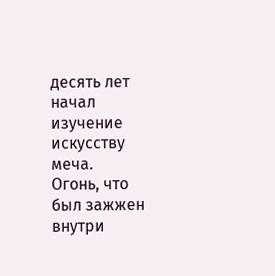десять лет начал изучение искусству меча.
Огонь, что был зажжен внутри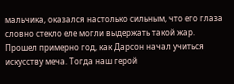мальчика, оказался настолько сильным, что его глаза словно стекло еле могли выдержать такой жар.
Прошел примерно год, как Дарсон начал учиться искусству меча. Тогда наш герой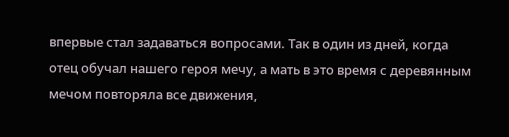впервые стал задаваться вопросами. Так в один из дней, когда отец обучал нашего героя мечу, а мать в это время с деревянным мечом повторяла все движения,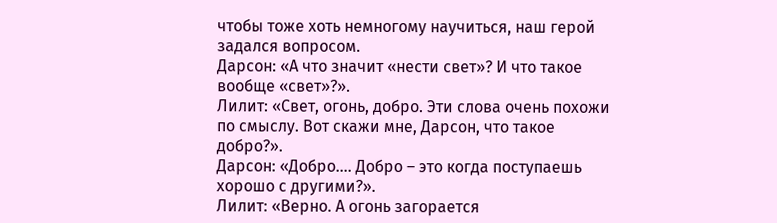чтобы тоже хоть немногому научиться, наш герой задался вопросом.
Дарсон: «А что значит «нести свет»? И что такое вообще «свет»?».
Лилит: «Свет, огонь, добро. Эти слова очень похожи по смыслу. Вот скажи мне, Дарсон, что такое добро?».
Дарсон: «Добро…. Добро – это когда поступаешь хорошо с другими?».
Лилит: «Верно. А огонь загорается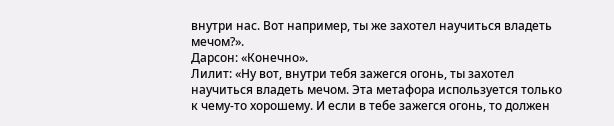внутри нас. Вот например, ты же захотел научиться владеть мечом?».
Дарсон: «Конечно».
Лилит: «Ну вот, внутри тебя зажегся огонь, ты захотел научиться владеть мечом. Эта метафора используется только к чему-то хорошему. И если в тебе зажегся огонь, то должен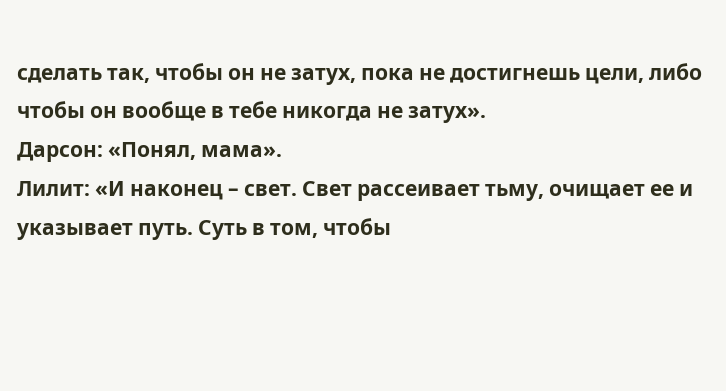сделать так, чтобы он не затух, пока не достигнешь цели, либо чтобы он вообще в тебе никогда не затух».
Дарсон: «Понял, мама».
Лилит: «И наконец – свет. Свет рассеивает тьму, очищает ее и указывает путь. Суть в том, чтобы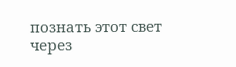познать этот свет через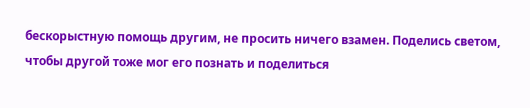бескорыстную помощь другим, не просить ничего взамен. Поделись светом, чтобы другой тоже мог его познать и поделиться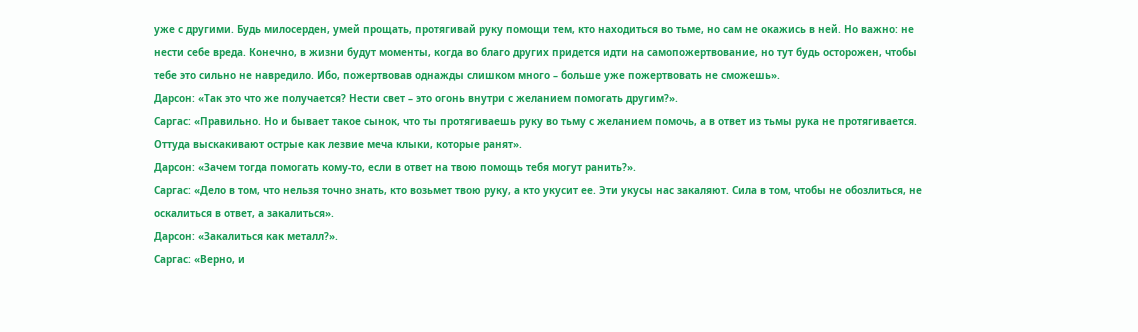уже с другими. Будь милосерден, умей прощать, протягивай руку помощи тем, кто находиться во тьме, но сам не окажись в ней. Но важно: не нести себе вреда. Конечно, в жизни будут моменты, когда во благо других придется идти на самопожертвование, но тут будь осторожен, чтобы тебе это сильно не навредило. Ибо, пожертвовав однажды слишком много – больше уже пожертвовать не сможешь».
Дарсон: «Так это что же получается? Нести свет – это огонь внутри с желанием помогать другим?».
Саргас: «Правильно. Но и бывает такое сынок, что ты протягиваешь руку во тьму с желанием помочь, а в ответ из тьмы рука не протягивается. Оттуда выскакивают острые как лезвие меча клыки, которые ранят».
Дарсон: «Зачем тогда помогать кому-то, если в ответ на твою помощь тебя могут ранить?».
Саргас: «Дело в том, что нельзя точно знать, кто возьмет твою руку, а кто укусит ее. Эти укусы нас закаляют. Сила в том, чтобы не обозлиться, не оскалиться в ответ, а закалиться».
Дарсон: «Закалиться как металл?».
Саргас: «Верно, и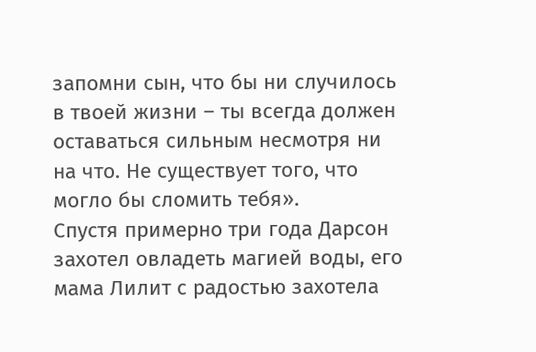запомни сын, что бы ни случилось в твоей жизни – ты всегда должен оставаться сильным несмотря ни на что. Не существует того, что могло бы сломить тебя».
Спустя примерно три года Дарсон захотел овладеть магией воды, его мама Лилит с радостью захотела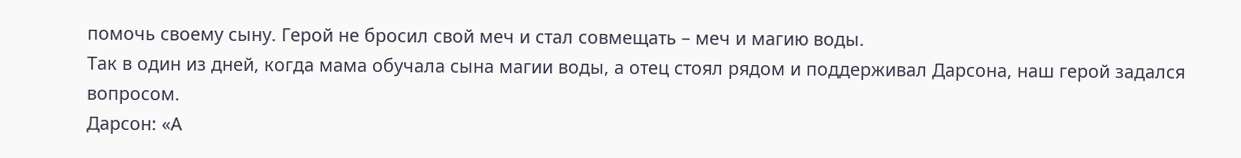помочь своему сыну. Герой не бросил свой меч и стал совмещать – меч и магию воды.
Так в один из дней, когда мама обучала сына магии воды, а отец стоял рядом и поддерживал Дарсона, наш герой задался вопросом.
Дарсон: «А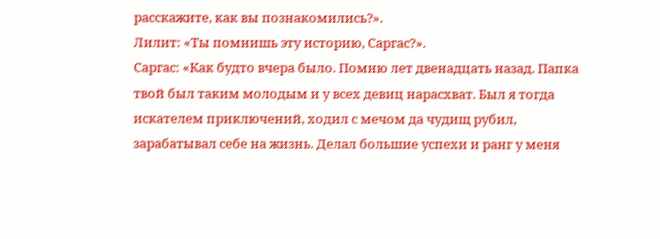расскажите, как вы познакомились?».
Лилит: «Ты помнишь эту историю, Саргас?».
Саргас: «Как будто вчера было. Помню лет двенадцать назад. Папка твой был таким молодым и у всех девиц нарасхват. Был я тогда искателем приключений, ходил с мечом да чудищ рубил, зарабатывал себе на жизнь. Делал большие успехи и ранг у меня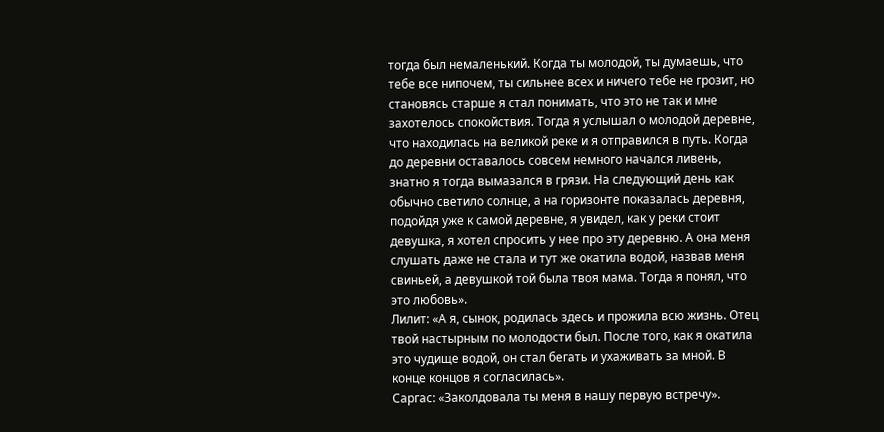тогда был немаленький. Когда ты молодой, ты думаешь, что тебе все нипочем, ты сильнее всех и ничего тебе не грозит, но становясь старше я стал понимать, что это не так и мне захотелось спокойствия. Тогда я услышал о молодой деревне, что находилась на великой реке и я отправился в путь. Когда до деревни оставалось совсем немного начался ливень, знатно я тогда вымазался в грязи. На следующий день как обычно светило солнце, а на горизонте показалась деревня, подойдя уже к самой деревне, я увидел, как у реки стоит девушка, я хотел спросить у нее про эту деревню. А она меня слушать даже не стала и тут же окатила водой, назвав меня свиньей, а девушкой той была твоя мама. Тогда я понял, что это любовь».
Лилит: «А я, сынок, родилась здесь и прожила всю жизнь. Отец твой настырным по молодости был. После того, как я окатила это чудище водой, он стал бегать и ухаживать за мной. В конце концов я согласилась».
Саргас: «Заколдовала ты меня в нашу первую встречу».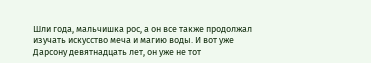Шли года, мальчишка рос, а он все также продолжал изучать искусство меча и магию воды. И вот уже Дарсону девятнадцать лет, он уже не тот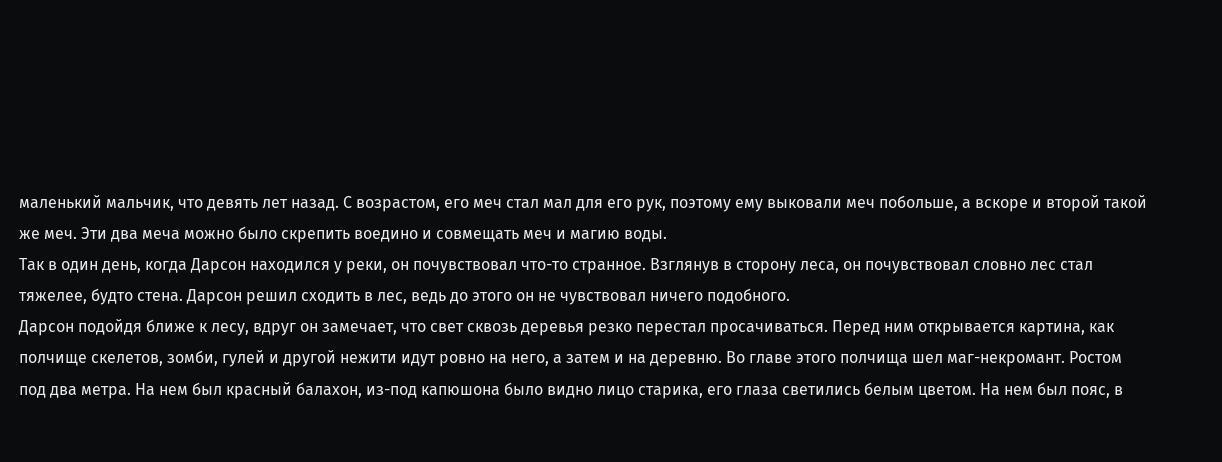маленький мальчик, что девять лет назад. С возрастом, его меч стал мал для его рук, поэтому ему выковали меч побольше, а вскоре и второй такой же меч. Эти два меча можно было скрепить воедино и совмещать меч и магию воды.
Так в один день, когда Дарсон находился у реки, он почувствовал что-то странное. Взглянув в сторону леса, он почувствовал словно лес стал тяжелее, будто стена. Дарсон решил сходить в лес, ведь до этого он не чувствовал ничего подобного.
Дарсон подойдя ближе к лесу, вдруг он замечает, что свет сквозь деревья резко перестал просачиваться. Перед ним открывается картина, как полчище скелетов, зомби, гулей и другой нежити идут ровно на него, а затем и на деревню. Во главе этого полчища шел маг-некромант. Ростом под два метра. На нем был красный балахон, из-под капюшона было видно лицо старика, его глаза светились белым цветом. На нем был пояс, в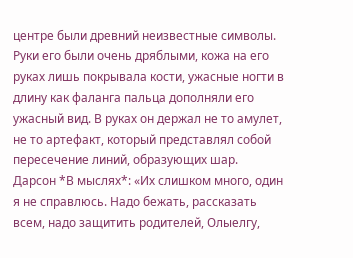центре были древний неизвестные символы. Руки его были очень дряблыми, кожа на его руках лишь покрывала кости, ужасные ногти в длину как фаланга пальца дополняли его ужасный вид. В руках он держал не то амулет, не то артефакт, который представлял собой пересечение линий, образующих шар.
Дарсон *В мыслях*: «Их слишком много, один я не справлюсь. Надо бежать, рассказать всем, надо защитить родителей, Олыелгу,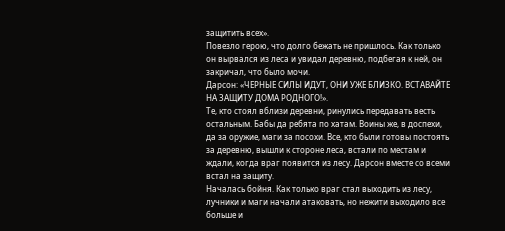защитить всех».
Повезло герою, что долго бежать не пришлось. Как только он вырвался из леса и увидал деревню, подбегая к ней, он закричал, что было мочи.
Дарсон: «ЧЕРНЫЕ СИЛЫ ИДУТ, ОНИ УЖЕ БЛИЗКО. ВСТАВАЙТЕ НА ЗАЩИТУ ДОМА РОДНОГО!».
Те, кто стоял вблизи деревни, ринулись передавать весть остальным. Бабы да ребята по хатам. Воины же, в доспехи, да за оружие, маги за посохи. Все, кто были готовы постоять за деревню, вышли к стороне леса, встали по местам и ждали, когда враг появится из лесу. Дарсон вместе со всеми встал на защиту.
Началась бойня. Как только враг стал выходить из лесу, лучники и маги начали атаковать, но нежити выходило все больше и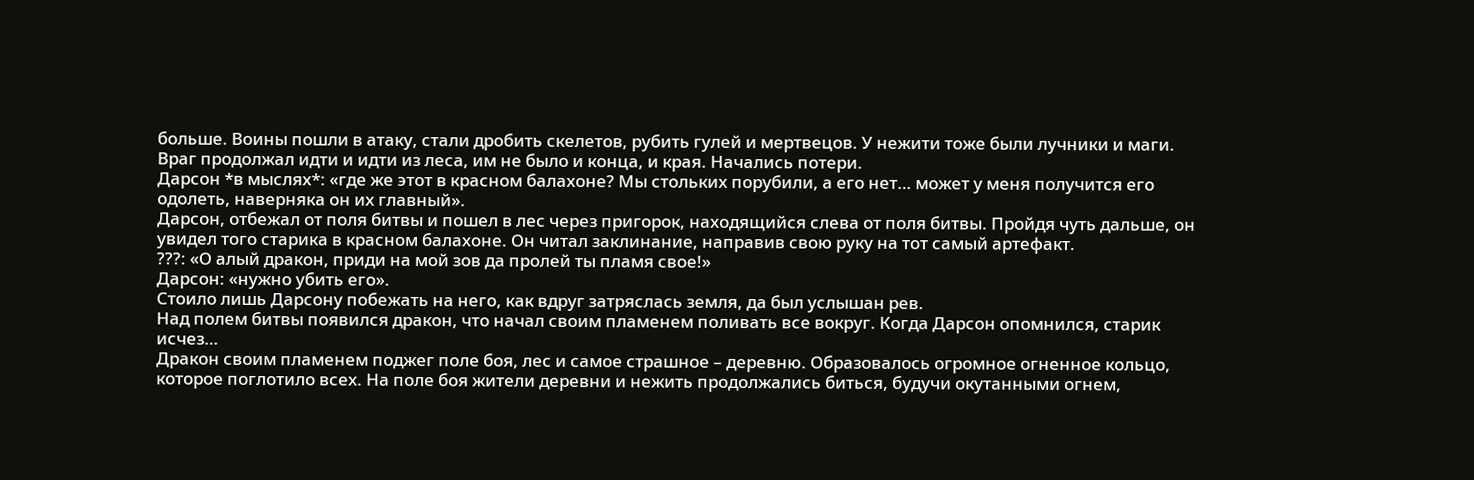больше. Воины пошли в атаку, стали дробить скелетов, рубить гулей и мертвецов. У нежити тоже были лучники и маги. Враг продолжал идти и идти из леса, им не было и конца, и края. Начались потери.
Дарсон *в мыслях*: «где же этот в красном балахоне? Мы стольких порубили, а его нет… может у меня получится его одолеть, наверняка он их главный».
Дарсон, отбежал от поля битвы и пошел в лес через пригорок, находящийся слева от поля битвы. Пройдя чуть дальше, он увидел того старика в красном балахоне. Он читал заклинание, направив свою руку на тот самый артефакт.
???: «О алый дракон, приди на мой зов да пролей ты пламя свое!»
Дарсон: «нужно убить его».
Стоило лишь Дарсону побежать на него, как вдруг затряслась земля, да был услышан рев.
Над полем битвы появился дракон, что начал своим пламенем поливать все вокруг. Когда Дарсон опомнился, старик исчез…
Дракон своим пламенем поджег поле боя, лес и самое страшное – деревню. Образовалось огромное огненное кольцо, которое поглотило всех. На поле боя жители деревни и нежить продолжались биться, будучи окутанными огнем,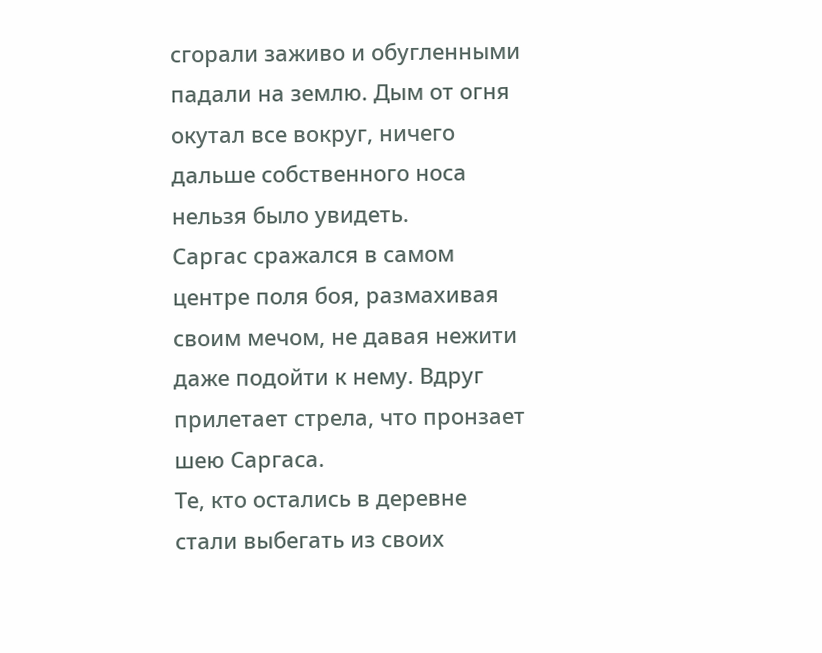сгорали заживо и обугленными падали на землю. Дым от огня окутал все вокруг, ничего дальше собственного носа нельзя было увидеть.
Саргас сражался в самом центре поля боя, размахивая своим мечом, не давая нежити даже подойти к нему. Вдруг прилетает стрела, что пронзает шею Саргаса.
Те, кто остались в деревне стали выбегать из своих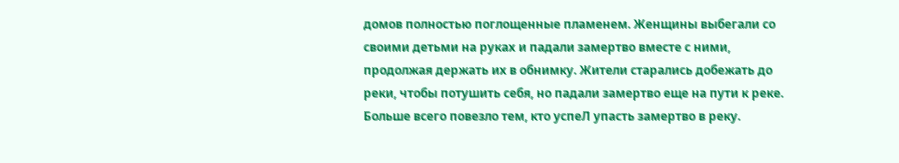домов полностью поглощенные пламенем. Женщины выбегали со своими детьми на руках и падали замертво вместе с ними, продолжая держать их в обнимку. Жители старались добежать до реки, чтобы потушить себя, но падали замертво еще на пути к реке. Больше всего повезло тем, кто успеЛ упасть замертво в реку.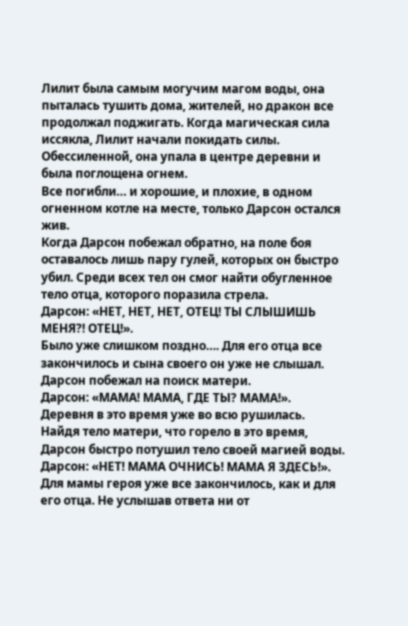Лилит была самым могучим магом воды, она пыталась тушить дома, жителей, но дракон все продолжал поджигать. Когда магическая сила иссякла, Лилит начали покидать силы. Обессиленной, она упала в центре деревни и была поглощена огнем.
Все погибли… и хорошие, и плохие, в одном огненном котле на месте, только Дарсон остался жив.
Когда Дарсон побежал обратно, на поле боя оставалось лишь пару гулей, которых он быстро убил. Среди всех тел он смог найти обугленное тело отца, которого поразила стрела.
Дарсон: «НЕТ, НЕТ, НЕТ, ОТЕЦ! ТЫ СЛЫШИШЬ МЕНЯ?! ОТЕЦ!».
Было уже слишком поздно…. Для его отца все закончилось и сына своего он уже не слышал. Дарсон побежал на поиск матери.
Дарсон: «МАМА! МАМА, ГДЕ ТЫ? МАМА!».
Деревня в это время уже во всю рушилась. Найдя тело матери, что горело в это время, Дарсон быстро потушил тело своей магией воды.
Дарсон: «НЕТ! МАМА ОЧНИСЬ! МАМА Я ЗДЕСЬ!».
Для мамы героя уже все закончилось, как и для его отца. Не услышав ответа ни от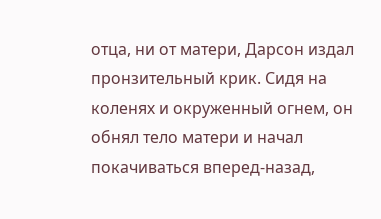отца, ни от матери, Дарсон издал пронзительный крик. Сидя на коленях и окруженный огнем, он обнял тело матери и начал покачиваться вперед-назад,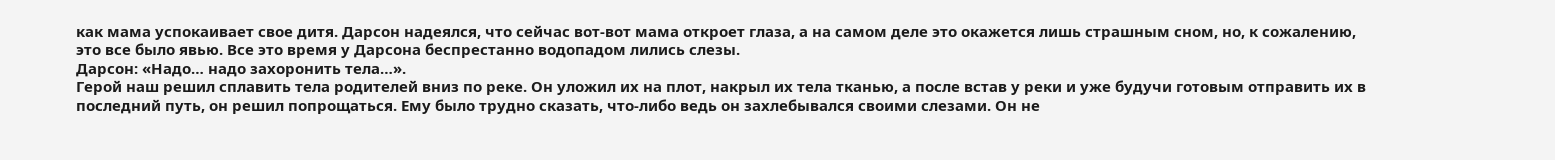как мама успокаивает свое дитя. Дарсон надеялся, что сейчас вот-вот мама откроет глаза, а на самом деле это окажется лишь страшным сном, но, к сожалению, это все было явью. Все это время у Дарсона беспрестанно водопадом лились слезы.
Дарсон: «Надо… надо захоронить тела…».
Герой наш решил сплавить тела родителей вниз по реке. Он уложил их на плот, накрыл их тела тканью, а после встав у реки и уже будучи готовым отправить их в последний путь, он решил попрощаться. Ему было трудно сказать, что-либо ведь он захлебывался своими слезами. Он не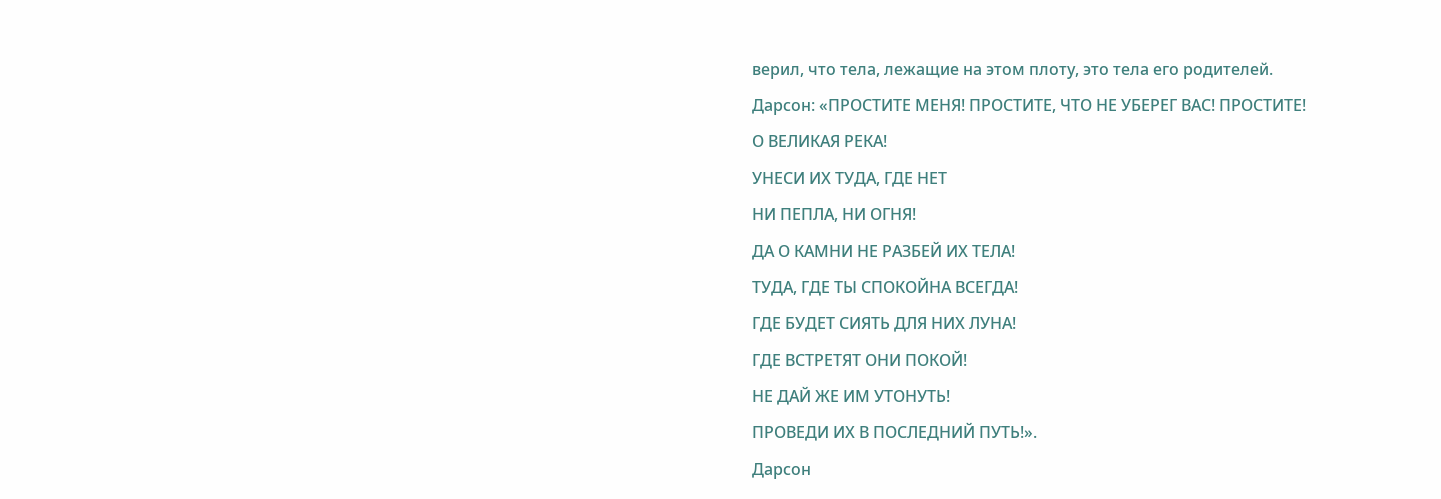верил, что тела, лежащие на этом плоту, это тела его родителей.
Дарсон: «ПРОСТИТЕ МЕНЯ! ПРОСТИТЕ, ЧТО НЕ УБЕРЕГ ВАС! ПРОСТИТЕ!
О ВЕЛИКАЯ РЕКА!
УНЕСИ ИХ ТУДА, ГДЕ НЕТ
НИ ПЕПЛА, НИ ОГНЯ!
ДА О КАМНИ НЕ РАЗБЕЙ ИХ ТЕЛА!
ТУДА, ГДЕ ТЫ СПОКОЙНА ВСЕГДА!
ГДЕ БУДЕТ СИЯТЬ ДЛЯ НИХ ЛУНА!
ГДЕ ВСТРЕТЯТ ОНИ ПОКОЙ!
НЕ ДАЙ ЖЕ ИМ УТОНУТЬ!
ПРОВЕДИ ИХ В ПОСЛЕДНИЙ ПУТЬ!».
Дарсон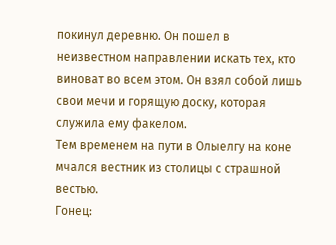покинул деревню. Он пошел в неизвестном направлении искать тех, кто виноват во всем этом. Он взял собой лишь свои мечи и горящую доску, которая служила ему факелом.
Тем временем на пути в Олыелгу на коне мчался вестник из столицы с страшной вестью.
Гонец: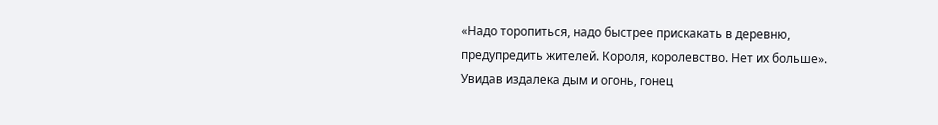«Надо торопиться, надо быстрее прискакать в деревню, предупредить жителей. Короля, королевство. Нет их больше».
Увидав издалека дым и огонь, гонец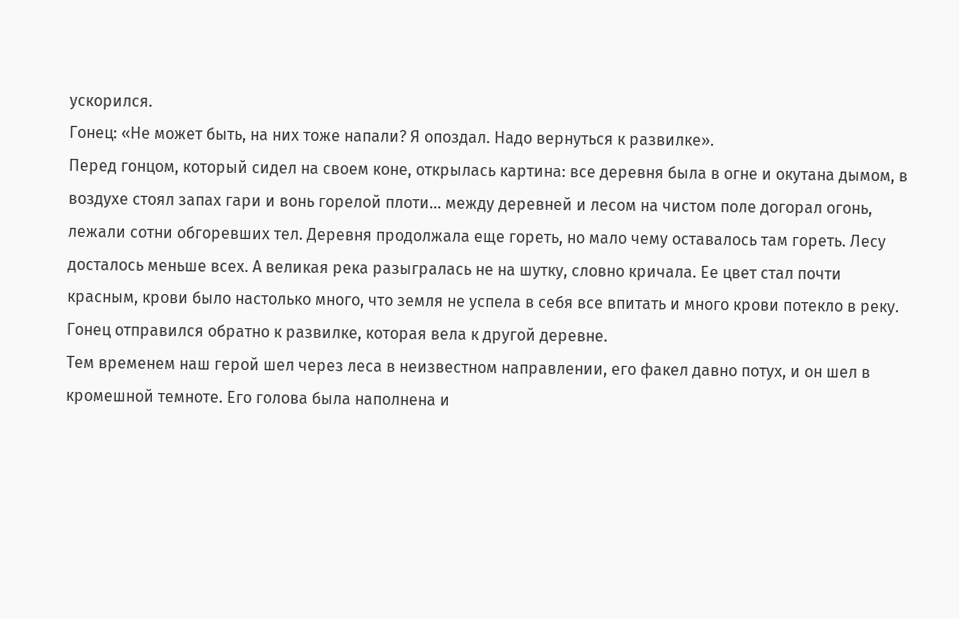ускорился.
Гонец: «Не может быть, на них тоже напали? Я опоздал. Надо вернуться к развилке».
Перед гонцом, который сидел на своем коне, открылась картина: все деревня была в огне и окутана дымом, в воздухе стоял запах гари и вонь горелой плоти… между деревней и лесом на чистом поле догорал огонь, лежали сотни обгоревших тел. Деревня продолжала еще гореть, но мало чему оставалось там гореть. Лесу досталось меньше всех. А великая река разыгралась не на шутку, словно кричала. Ее цвет стал почти красным, крови было настолько много, что земля не успела в себя все впитать и много крови потекло в реку.
Гонец отправился обратно к развилке, которая вела к другой деревне.
Тем временем наш герой шел через леса в неизвестном направлении, его факел давно потух, и он шел в кромешной темноте. Его голова была наполнена и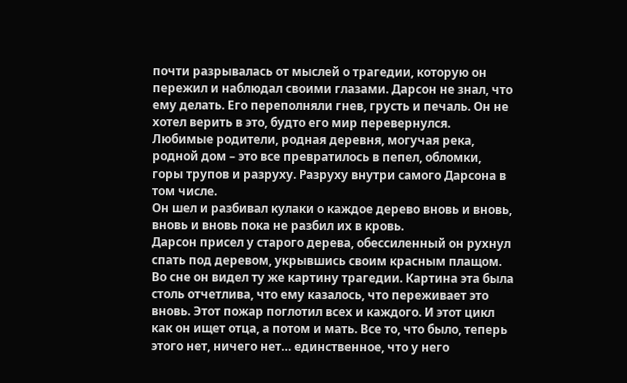почти разрывалась от мыслей о трагедии, которую он пережил и наблюдал своими глазами. Дарсон не знал, что ему делать. Его переполняли гнев, грусть и печаль. Он не хотел верить в это, будто его мир перевернулся.
Любимые родители, родная деревня, могучая река, родной дом – это все превратилось в пепел, обломки, горы трупов и разруху. Разруху внутри самого Дарсона в том числе.
Он шел и разбивал кулаки о каждое дерево вновь и вновь, вновь и вновь пока не разбил их в кровь.
Дарсон присел у старого дерева, обессиленный он рухнул спать под деревом, укрывшись своим красным плащом.
Во сне он видел ту же картину трагедии. Картина эта была столь отчетлива, что ему казалось, что переживает это вновь. Этот пожар поглотил всех и каждого. И этот цикл как он ищет отца, а потом и мать. Все то, что было, теперь этого нет, ничего нет… единственное, что у него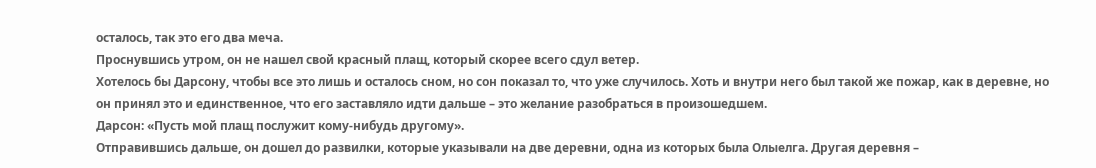осталось, так это его два меча.
Проснувшись утром, он не нашел свой красный плащ, который скорее всего сдул ветер.
Хотелось бы Дарсону, чтобы все это лишь и осталось сном, но сон показал то, что уже случилось. Хоть и внутри него был такой же пожар, как в деревне, но он принял это и единственное, что его заставляло идти дальше – это желание разобраться в произошедшем.
Дарсон: «Пусть мой плащ послужит кому-нибудь другому».
Отправившись дальше, он дошел до развилки, которые указывали на две деревни, одна из которых была Олыелга. Другая деревня –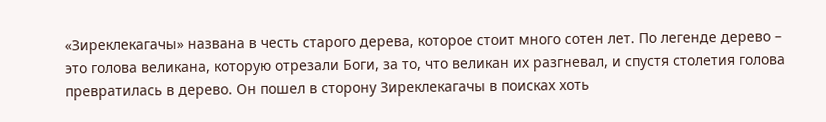«Зиреклекагачы» названа в честь старого дерева, которое стоит много сотен лет. По легенде дерево – это голова великана, которую отрезали Боги, за то, что великан их разгневал, и спустя столетия голова превратилась в дерево. Он пошел в сторону Зиреклекагачы в поисках хоть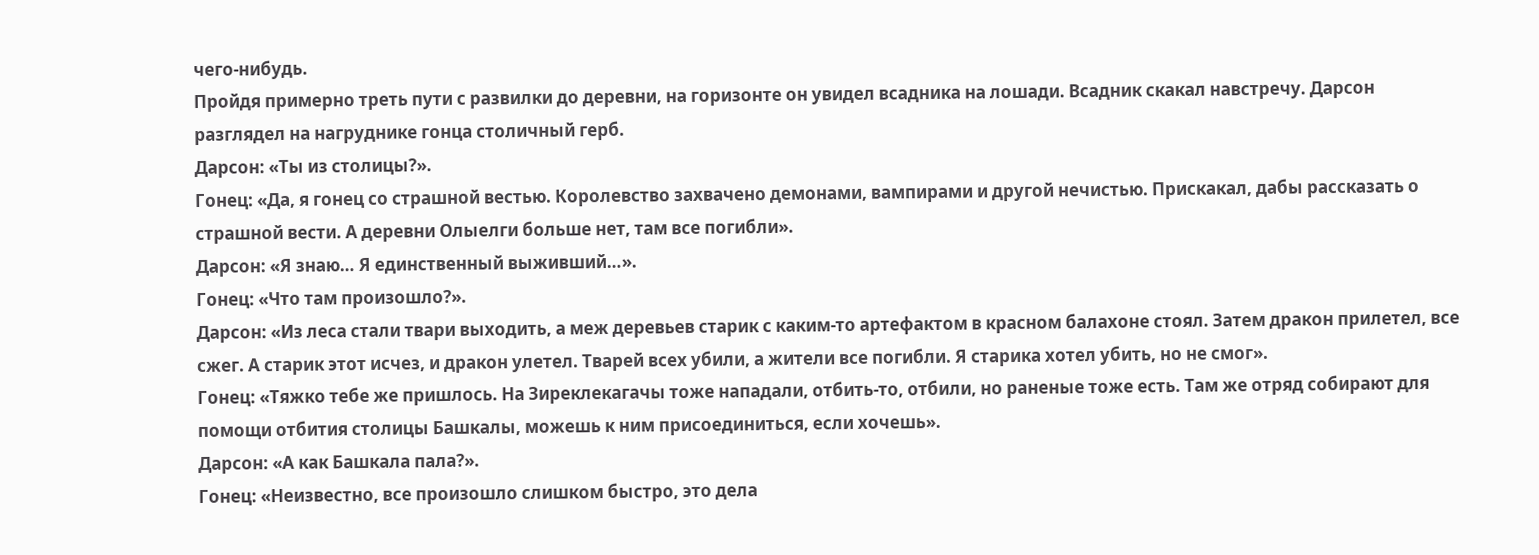чего-нибудь.
Пройдя примерно треть пути с развилки до деревни, на горизонте он увидел всадника на лошади. Всадник скакал навстречу. Дарсон разглядел на нагруднике гонца столичный герб.
Дарсон: «Ты из столицы?».
Гонец: «Да, я гонец со страшной вестью. Королевство захвачено демонами, вампирами и другой нечистью. Прискакал, дабы рассказать о страшной вести. А деревни Олыелги больше нет, там все погибли».
Дарсон: «Я знаю… Я единственный выживший…».
Гонец: «Что там произошло?».
Дарсон: «Из леса стали твари выходить, а меж деревьев старик с каким-то артефактом в красном балахоне стоял. Затем дракон прилетел, все сжег. А старик этот исчез, и дракон улетел. Тварей всех убили, а жители все погибли. Я старика хотел убить, но не смог».
Гонец: «Тяжко тебе же пришлось. На Зиреклекагачы тоже нападали, отбить-то, отбили, но раненые тоже есть. Там же отряд собирают для помощи отбития столицы Башкалы, можешь к ним присоединиться, если хочешь».
Дарсон: «А как Башкала пала?».
Гонец: «Неизвестно, все произошло слишком быстро, это дела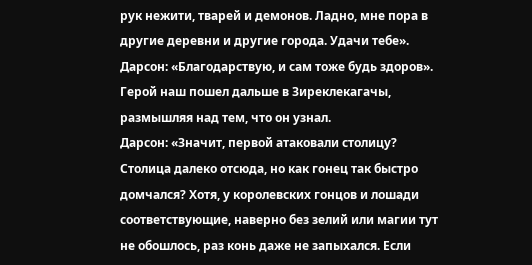рук нежити, тварей и демонов. Ладно, мне пора в другие деревни и другие города. Удачи тебе».
Дарсон: «Благодарствую, и сам тоже будь здоров».
Герой наш пошел дальше в Зиреклекагачы, размышляя над тем, что он узнал.
Дарсон: «Значит, первой атаковали столицу? Столица далеко отсюда, но как гонец так быстро домчался? Хотя, у королевских гонцов и лошади соответствующие, наверно без зелий или магии тут не обошлось, раз конь даже не запыхался. Если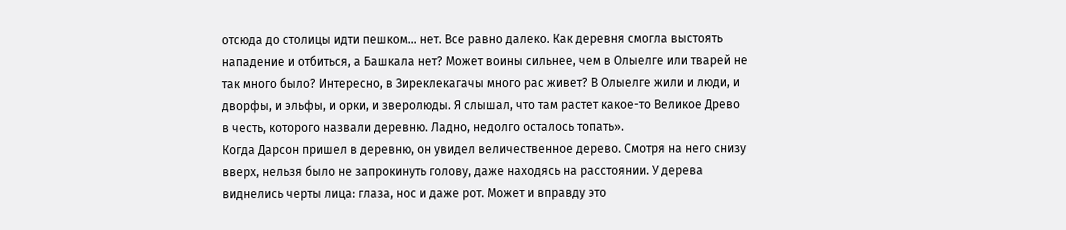отсюда до столицы идти пешком… нет. Все равно далеко. Как деревня смогла выстоять нападение и отбиться, а Башкала нет? Может воины сильнее, чем в Олыелге или тварей не так много было? Интересно, в Зиреклекагачы много рас живет? В Олыелге жили и люди, и дворфы, и эльфы, и орки, и зверолюды. Я слышал, что там растет какое-то Великое Древо в честь, которого назвали деревню. Ладно, недолго осталось топать».
Когда Дарсон пришел в деревню, он увидел величественное дерево. Смотря на него снизу вверх, нельзя было не запрокинуть голову, даже находясь на расстоянии. У дерева виднелись черты лица: глаза, нос и даже рот. Может и вправду это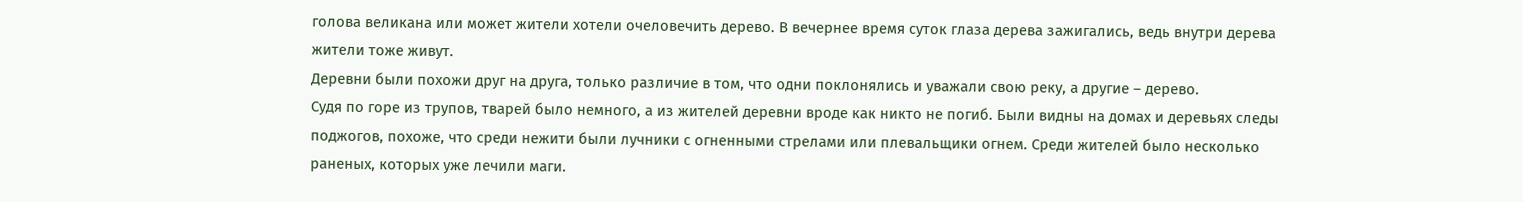голова великана или может жители хотели очеловечить дерево. В вечернее время суток глаза дерева зажигались, ведь внутри дерева жители тоже живут.
Деревни были похожи друг на друга, только различие в том, что одни поклонялись и уважали свою реку, а другие – дерево.
Судя по горе из трупов, тварей было немного, а из жителей деревни вроде как никто не погиб. Были видны на домах и деревьях следы поджогов, похоже, что среди нежити были лучники с огненными стрелами или плевальщики огнем. Среди жителей было несколько раненых, которых уже лечили маги.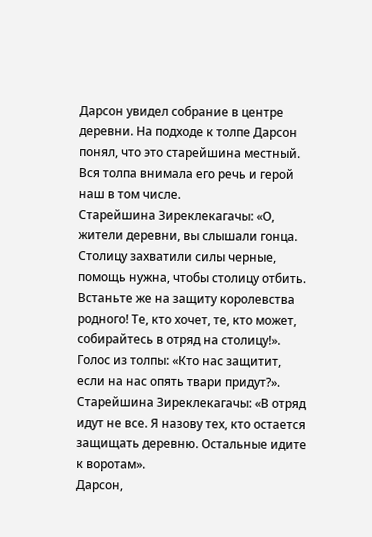Дарсон увидел собрание в центре деревни. На подходе к толпе Дарсон понял, что это старейшина местный. Вся толпа внимала его речь и герой наш в том числе.
Старейшина Зиреклекагачы: «О, жители деревни, вы слышали гонца. Столицу захватили силы черные, помощь нужна, чтобы столицу отбить. Встаньте же на защиту королевства родного! Те, кто хочет, те, кто может, собирайтесь в отряд на столицу!».
Голос из толпы: «Кто нас защитит, если на нас опять твари придут?».
Старейшина Зиреклекагачы: «В отряд идут не все. Я назову тех, кто остается защищать деревню. Остальные идите к воротам».
Дарсон,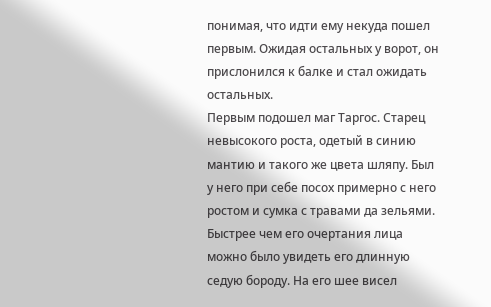понимая, что идти ему некуда пошел первым. Ожидая остальных у ворот, он прислонился к балке и стал ожидать остальных.
Первым подошел маг Таргос. Старец невысокого роста, одетый в синию мантию и такого же цвета шляпу. Был у него при себе посох примерно с него ростом и сумка с травами да зельями. Быстрее чем его очертания лица можно было увидеть его длинную седую бороду. На его шее висел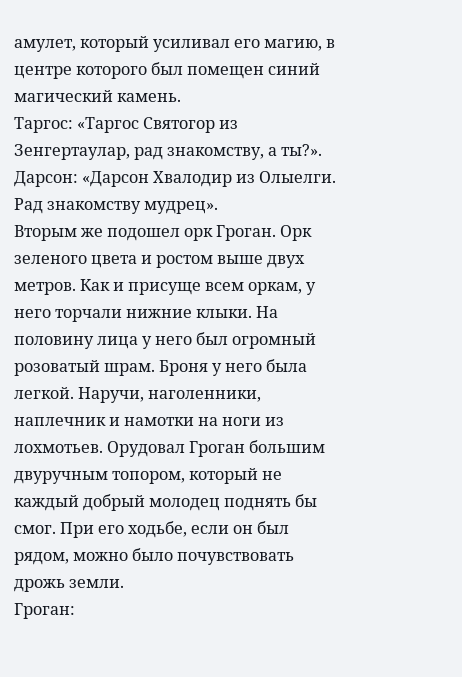амулет, который усиливал его магию, в центре которого был помещен синий магический камень.
Таргос: «Таргос Святогор из Зенгертаулар, рад знакомству, а ты?».
Дарсон: «Дарсон Хвалодир из Олыелги. Рад знакомству мудрец».
Вторым же подошел орк Гроган. Орк зеленого цвета и ростом выше двух метров. Как и присуще всем оркам, у него торчали нижние клыки. На половину лица у него был огромный розоватый шрам. Броня у него была легкой. Наручи, наголенники, наплечник и намотки на ноги из лохмотьев. Орудовал Гроган большим двуручным топором, который не каждый добрый молодец поднять бы смог. При его ходьбе, если он был рядом, можно было почувствовать дрожь земли.
Гроган: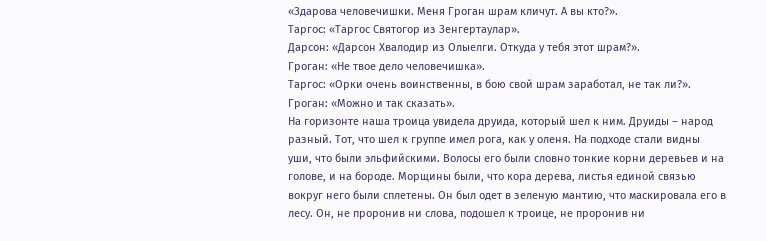«Здарова человечишки. Меня Гроган шрам кличут. А вы кто?».
Таргос: «Таргос Святогор из Зенгертаулар».
Дарсон: «Дарсон Хвалодир из Олыелги. Откуда у тебя этот шрам?».
Гроган: «Не твое дело человечишка».
Таргос: «Орки очень воинственны, в бою свой шрам заработал, не так ли?».
Гроган: «Можно и так сказать».
На горизонте наша троица увидела друида, который шел к ним. Друиды – народ разный. Тот, что шел к группе имел рога, как у оленя. На подходе стали видны уши, что были эльфийскими. Волосы его были словно тонкие корни деревьев и на голове, и на бороде. Морщины были, что кора дерева, листья единой связью вокруг него были сплетены. Он был одет в зеленую мантию, что маскировала его в лесу. Он, не проронив ни слова, подошел к троице, не проронив ни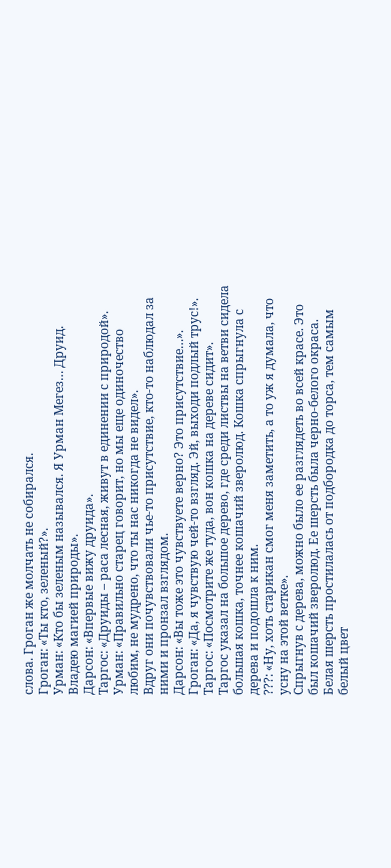слова. Гроган же молчать не собирался.
Гроган: «Ты кто, зеленый?».
Урман: «Кто бы зеленым назывался. Я Урман Мегез… Друид. Владею магией природы».
Дарсон: «Впервые вижу друида».
Таргос: «Друиды – раса лесная, живут в единении с природой».
Урман: «Правильно старец говорит, но мы еще одиночество любим, не мудрено, что ты нас никогда не видел».
Вдруг они почувствовали чье-то присутствие, кто-то наблюдал за ними и пронзал взглядом.
Дарсон: «Вы тоже это чувствуете верно? Это присутствие…».
Гроган: «Да, я чувствую чей-то взгляд. Эй, выходи подлый трус!».
Таргос: «Посмотрите же туда, вон кошка на дереве сидит».
Таргос указал на большое дерево, где среди листвы на ветви сидела большая кошка, точнее кошачий зверолюд. Кошка спрыгнула с дерева и подошла к ним.
???: «Ну, хоть старикан смог меня заметить, а то уж я думала, что усну на этой ветке».
Спрыгнув с дерева, можно было ее разглядеть во всей красе. Это был кошачий зверолюд. Ее шерсть была черно-белого окраса. Белая шерсть простилалась от подбородка до торса, тем самым белый цвет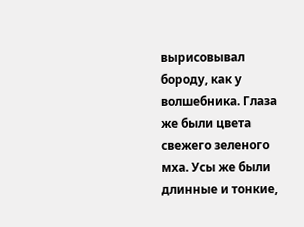вырисовывал бороду, как у волшебника. Глаза же были цвета свежего зеленого мха. Усы же были длинные и тонкие,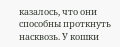казалось, что они способны проткнуть насквозь. У кошки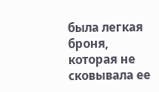была легкая броня, которая не сковывала ее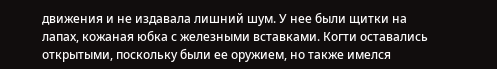движения и не издавала лишний шум. У нее были щитки на лапах, кожаная юбка с железными вставками. Когти оставались открытыми, поскольку были ее оружием, но также имелся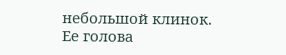небольшой клинок. Ее голова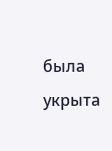была укрыта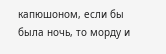капюшоном, если бы была ночь, то морду и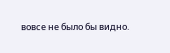вовсе не было бы видно.